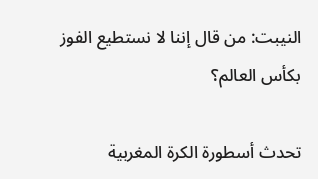النيبت: من قال إننا لا نستطيع الفوز بكأس العالم؟

تحدث أسطورة الكرة المغربية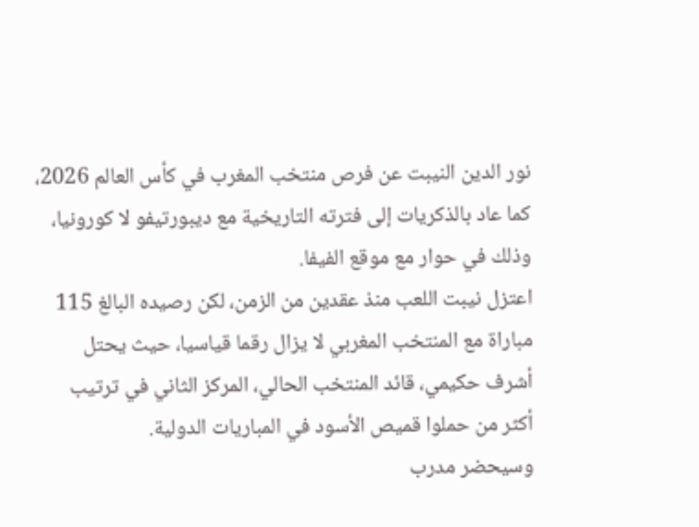نور الدين النيبت عن فرص منتخب المغرب في كأس العالم 2026، كما عاد بالذكريات إلى فترته التاريخية مع ديبورتيفو لا كورونيا، وذلك في حوار مع موقع الفيفا.
اعتزل نيبت اللعب منذ عقدين من الزمن، لكن رصيده البالغ 115 مباراة مع المنتخب المغربي لا يزال رقما قياسيا، حيث يحتل أشرف حكيمي، قائد المنتخب الحالي، المركز الثاني في ترتيب أكثر من حملوا قميص الأسود في المباريات الدولية.
وسيحضر مدرب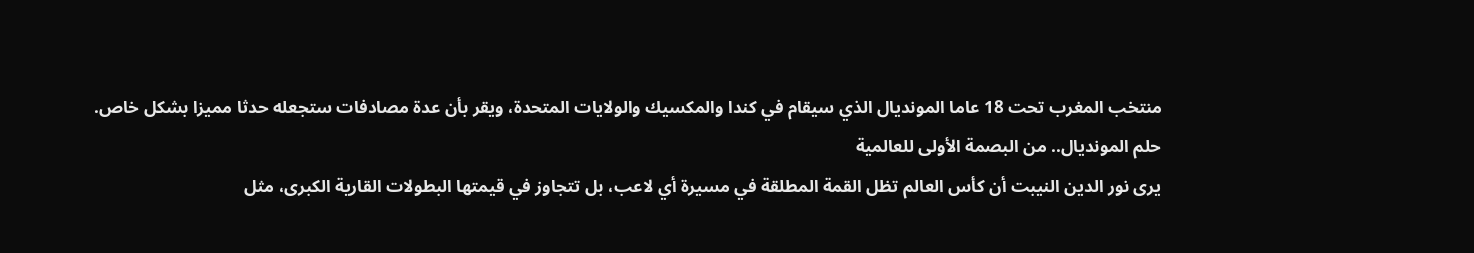منتخب المغرب تحت 18 عاما المونديال الذي سيقام في كندا والمكسيك والولايات المتحدة، ويقر بأن عدة مصادفات ستجعله حدثا مميزا بشكل خاص.
حلم المونديال.. من البصمة الأولى للعالمية
يرى نور الدين النيبت أن كأس العالم تظل القمة المطلقة في مسيرة أي لاعب، بل تتجاوز في قيمتها البطولات القارية الكبرى، مثل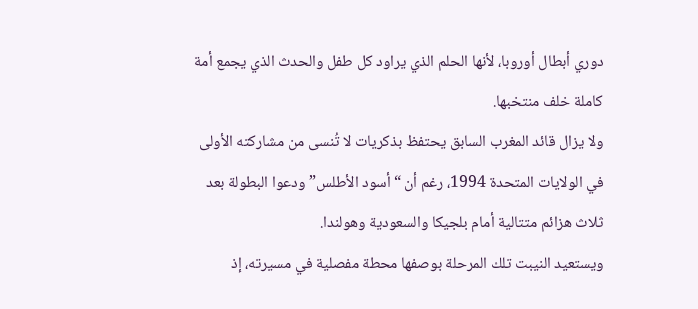دوري أبطال أوروبا، لأنها الحلم الذي يراود كل طفل والحدث الذي يجمع أمة كاملة خلف منتخبها.
ولا يزال قائد المغرب السابق يحتفظ بذكريات لا تُنسى من مشاركته الأولى في الولايات المتحدة 1994، رغم أن “أسود الأطلس” ودعوا البطولة بعد ثلاث هزائم متتالية أمام بلجيكا والسعودية وهولندا.
ويستعيد النيبت تلك المرحلة بوصفها محطة مفصلية في مسيرته، إذ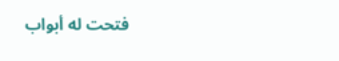فتحت له أبواب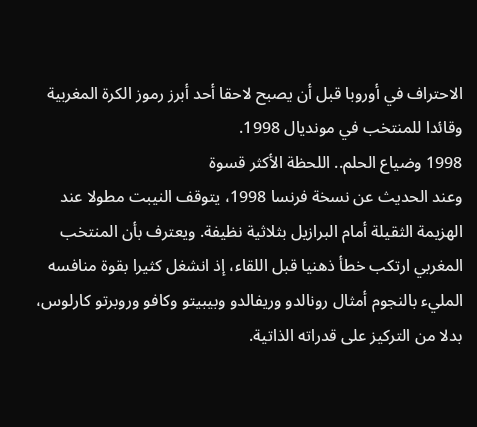الاحتراف في أوروبا قبل أن يصبح لاحقا أحد أبرز رموز الكرة المغربية وقائدا للمنتخب في مونديال 1998.
1998 وضياع الحلم.. اللحظة الأكثر قسوة
وعند الحديث عن نسخة فرنسا 1998، يتوقف النيبت مطولا عند الهزيمة الثقيلة أمام البرازيل بثلاثية نظيفة. ويعترف بأن المنتخب المغربي ارتكب خطأ ذهنيا قبل اللقاء، إذ انشغل كثيرا بقوة منافسه المليء بالنجوم أمثال رونالدو وريفالدو وبيبيتو وكافو وروبرتو كارلوس، بدلا من التركيز على قدراته الذاتية.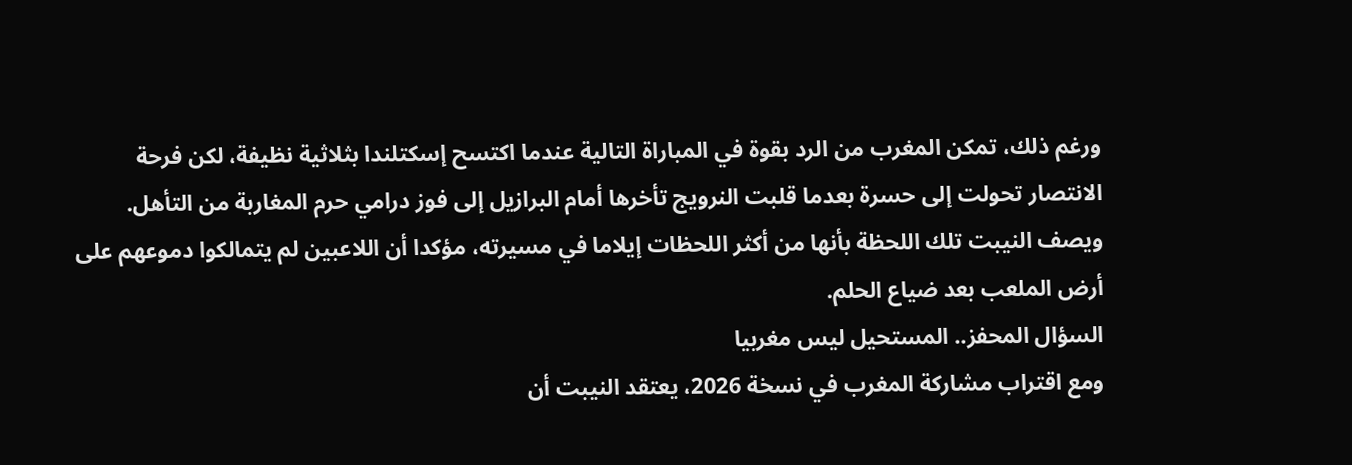ورغم ذلك، تمكن المغرب من الرد بقوة في المباراة التالية عندما اكتسح إسكتلندا بثلاثية نظيفة، لكن فرحة الانتصار تحولت إلى حسرة بعدما قلبت النرويج تأخرها أمام البرازيل إلى فوز درامي حرم المغاربة من التأهل.
ويصف النيبت تلك اللحظة بأنها من أكثر اللحظات إيلاما في مسيرته، مؤكدا أن اللاعبين لم يتمالكوا دموعهم على أرض الملعب بعد ضياع الحلم.
السؤال المحفز.. المستحيل ليس مغربيا
ومع اقتراب مشاركة المغرب في نسخة 2026، يعتقد النيبت أن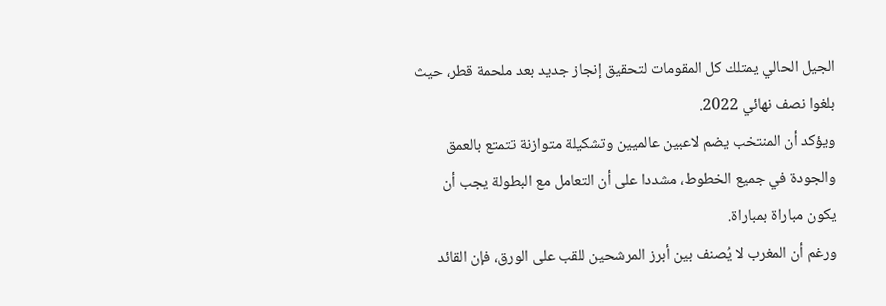الجيل الحالي يمتلك كل المقومات لتحقيق إنجاز جديد بعد ملحمة قطر، حيث بلغوا نصف نهائي 2022.
ويؤكد أن المنتخب يضم لاعبين عالميين وتشكيلة متوازنة تتمتع بالعمق والجودة في جميع الخطوط، مشددا على أن التعامل مع البطولة يجب أن يكون مباراة بمباراة.
ورغم أن المغرب لا يُصنف بين أبرز المرشحين للقب على الورق، فإن القائد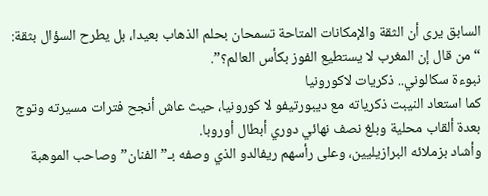السابق يرى أن الثقة والإمكانات المتاحة تسمحان بحلم الذهاب بعيدا، بل يطرح السؤال بثقة: “من قال إن المغرب لا يستطيع الفوز بكأس العالم؟”.
نبوءة سكالوني.. ذكريات لاكورونيا
كما استعاد النيبت ذكرياته مع ديبورتيفو لا كورونيا، حيث عاش أنجح فترات مسيرته وتوج بعدة ألقاب محلية وبلغ نصف نهائي دوري أبطال أوروبا.
وأشاد بزملائه البرازيليين، وعلى رأسهم ريفالدو الذي وصفه بـ”الفنان” وصاحب الموهبة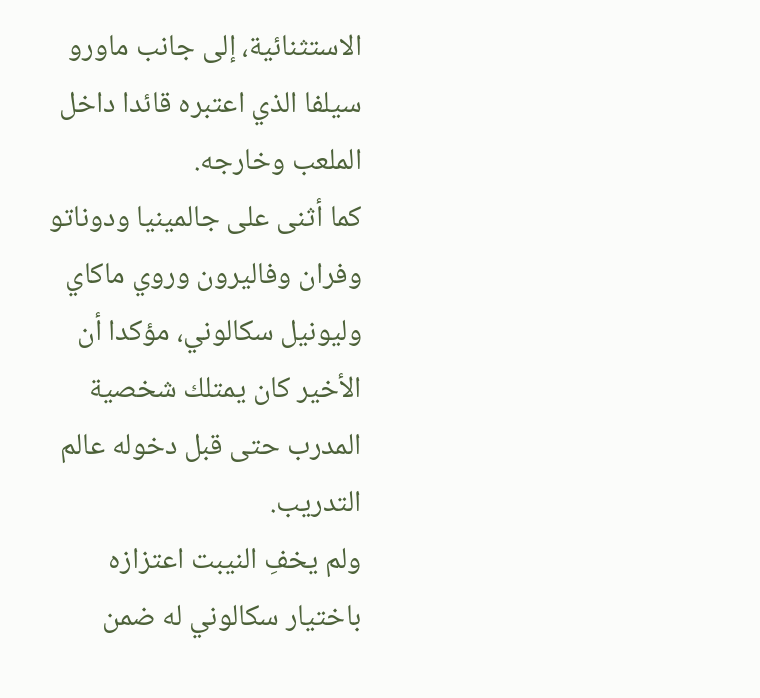الاستثنائية، إلى جانب ماورو سيلفا الذي اعتبره قائدا داخل الملعب وخارجه.
كما أثنى على جالمينيا ودوناتو وفران وفاليرون وروي ماكاي وليونيل سكالوني، مؤكدا أن الأخير كان يمتلك شخصية المدرب حتى قبل دخوله عالم التدريب.
ولم يخفِ النيبت اعتزازه باختيار سكالوني له ضمن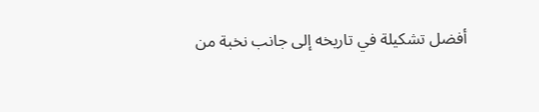أفضل تشكيلة في تاريخه إلى جانب نخبة من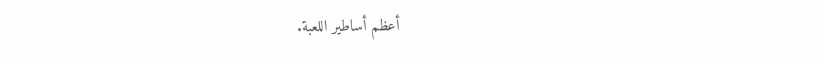أعظم أساطير اللعبة.